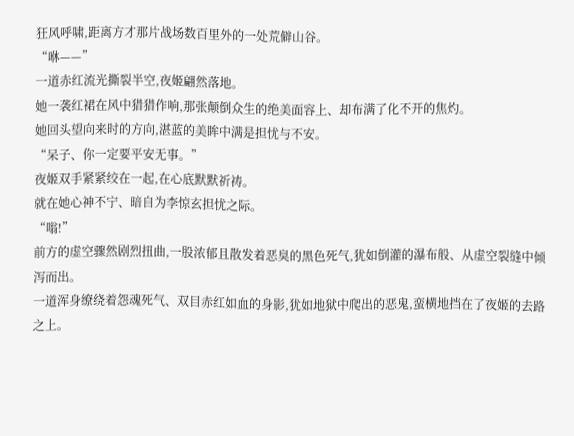狂风呼啸,距离方才那片战场数百里外的一处荒僻山谷。
“咻——”
一道赤红流光撕裂半空,夜姬翩然落地。
她一袭红裙在风中猎猎作响,那张颠倒众生的绝美面容上、却布满了化不开的焦灼。
她回头望向来时的方向,湛蓝的美眸中满是担忧与不安。
“呆子、你一定要平安无事。”
夜姬双手紧紧绞在一起,在心底默默祈祷。
就在她心神不宁、暗自为李惊玄担忧之际。
“嗡!”
前方的虚空骤然剧烈扭曲,一股浓郁且散发着恶臭的黑色死气,犹如倒灌的瀑布般、从虚空裂缝中倾泻而出。
一道浑身缭绕着怨魂死气、双目赤红如血的身影,犹如地狱中爬出的恶鬼,蛮横地挡在了夜姬的去路之上。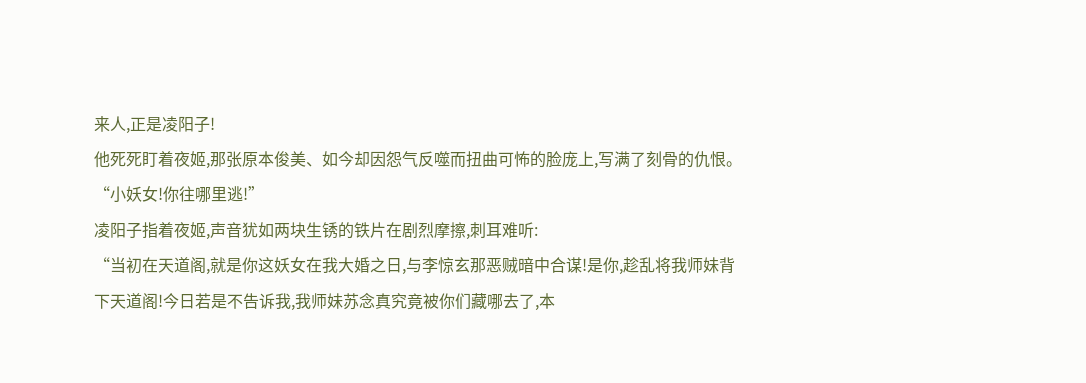来人,正是凌阳子!
他死死盯着夜姬,那张原本俊美、如今却因怨气反噬而扭曲可怖的脸庞上,写满了刻骨的仇恨。
“小妖女!你往哪里逃!”
凌阳子指着夜姬,声音犹如两块生锈的铁片在剧烈摩擦,刺耳难听:
“当初在天道阁,就是你这妖女在我大婚之日,与李惊玄那恶贼暗中合谋!是你,趁乱将我师妹背下天道阁!今日若是不告诉我,我师妹苏念真究竟被你们藏哪去了,本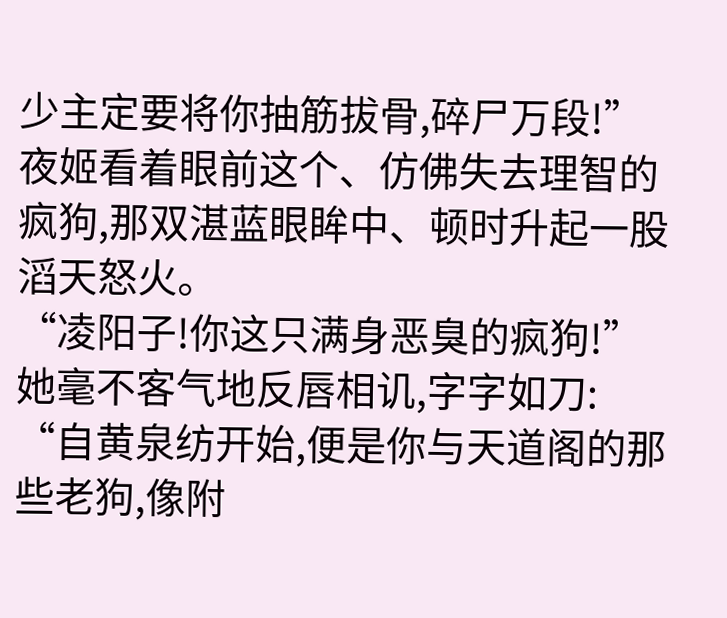少主定要将你抽筋拔骨,碎尸万段!”
夜姬看着眼前这个、仿佛失去理智的疯狗,那双湛蓝眼眸中、顿时升起一股滔天怒火。
“凌阳子!你这只满身恶臭的疯狗!”
她毫不客气地反唇相讥,字字如刀:
“自黄泉纺开始,便是你与天道阁的那些老狗,像附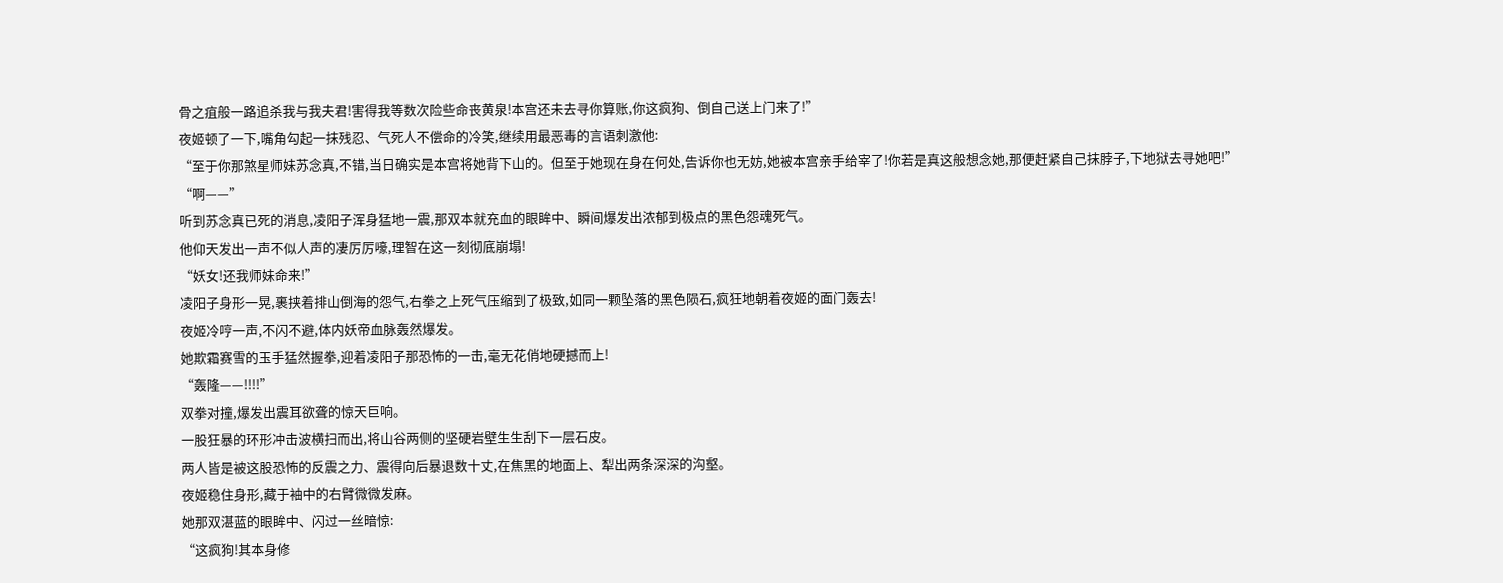骨之疽般一路追杀我与我夫君!害得我等数次险些命丧黄泉!本宫还未去寻你算账,你这疯狗、倒自己送上门来了!”
夜姬顿了一下,嘴角勾起一抹残忍、气死人不偿命的冷笑,继续用最恶毒的言语刺激他:
“至于你那煞星师妹苏念真,不错,当日确实是本宫将她背下山的。但至于她现在身在何处,告诉你也无妨,她被本宫亲手给宰了!你若是真这般想念她,那便赶紧自己抹脖子,下地狱去寻她吧!”
“啊——”
听到苏念真已死的消息,凌阳子浑身猛地一震,那双本就充血的眼眸中、瞬间爆发出浓郁到极点的黑色怨魂死气。
他仰天发出一声不似人声的凄厉厉嚎,理智在这一刻彻底崩塌!
“妖女!还我师妹命来!”
凌阳子身形一晃,裹挟着排山倒海的怨气,右拳之上死气压缩到了极致,如同一颗坠落的黑色陨石,疯狂地朝着夜姬的面门轰去!
夜姬冷哼一声,不闪不避,体内妖帝血脉轰然爆发。
她欺霜赛雪的玉手猛然握拳,迎着凌阳子那恐怖的一击,毫无花俏地硬撼而上!
“轰隆——!!!!”
双拳对撞,爆发出震耳欲聋的惊天巨响。
一股狂暴的环形冲击波横扫而出,将山谷两侧的坚硬岩壁生生刮下一层石皮。
两人皆是被这股恐怖的反震之力、震得向后暴退数十丈,在焦黑的地面上、犁出两条深深的沟壑。
夜姬稳住身形,藏于袖中的右臂微微发麻。
她那双湛蓝的眼眸中、闪过一丝暗惊:
“这疯狗!其本身修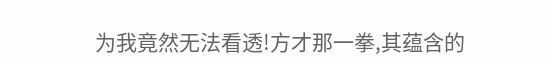为我竟然无法看透!方才那一拳,其蕴含的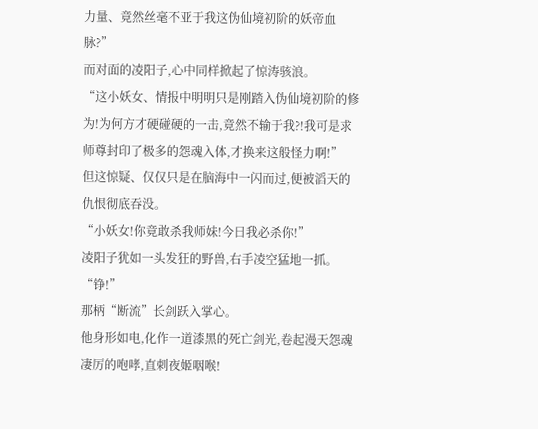力量、竟然丝毫不亚于我这伪仙境初阶的妖帝血脉?”
而对面的凌阳子,心中同样掀起了惊涛骇浪。
“这小妖女、情报中明明只是刚踏入伪仙境初阶的修为!为何方才硬碰硬的一击,竟然不输于我?!我可是求师尊封印了极多的怨魂入体,才换来这般怪力啊!”
但这惊疑、仅仅只是在脑海中一闪而过,便被滔天的仇恨彻底吞没。
“小妖女!你竟敢杀我师妹!今日我必杀你!”
凌阳子犹如一头发狂的野兽,右手凌空猛地一抓。
“铮!”
那柄“断流”长剑跃入掌心。
他身形如电,化作一道漆黑的死亡剑光,卷起漫天怨魂凄厉的咆哮,直刺夜姬咽喉!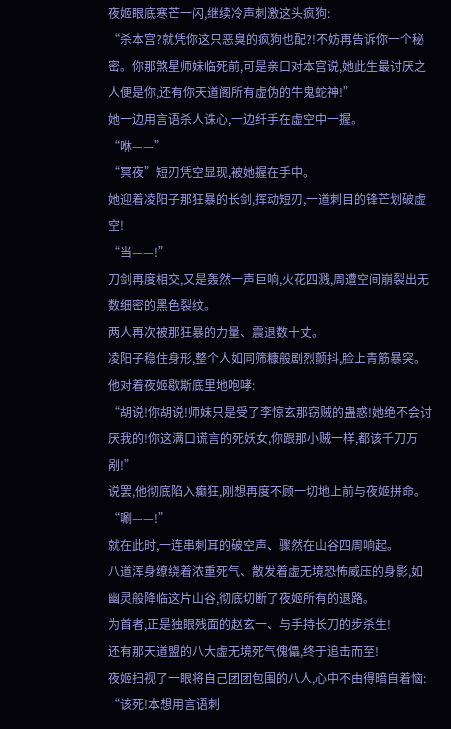夜姬眼底寒芒一闪,继续冷声刺激这头疯狗:
“杀本宫?就凭你这只恶臭的疯狗也配?!不妨再告诉你一个秘密。你那煞星师妹临死前,可是亲口对本宫说,她此生最讨厌之人便是你,还有你天道阁所有虚伪的牛鬼蛇神!”
她一边用言语杀人诛心,一边纤手在虚空中一握。
“咻——”
“冥夜”短刃凭空显现,被她握在手中。
她迎着凌阳子那狂暴的长剑,挥动短刃,一道刺目的锋芒划破虚空!
“当——!”
刀剑再度相交,又是轰然一声巨响,火花四溅,周遭空间崩裂出无数细密的黑色裂纹。
两人再次被那狂暴的力量、震退数十丈。
凌阳子稳住身形,整个人如同筛糠般剧烈颤抖,脸上青筋暴突。
他对着夜姬歇斯底里地咆哮:
“胡说!你胡说!师妹只是受了李惊玄那窃贼的蛊惑!她绝不会讨厌我的!你这满口谎言的死妖女,你跟那小贼一样,都该千刀万剐!”
说罢,他彻底陷入癫狂,刚想再度不顾一切地上前与夜姬拼命。
“唰——!”
就在此时,一连串刺耳的破空声、骤然在山谷四周响起。
八道浑身缭绕着浓重死气、散发着虚无境恐怖威压的身影,如幽灵般降临这片山谷,彻底切断了夜姬所有的退路。
为首者,正是独眼残面的赵玄一、与手持长刀的步杀生!
还有那天道盟的八大虚无境死气傀儡,终于追击而至!
夜姬扫视了一眼将自己团团包围的八人,心中不由得暗自着恼:
“该死!本想用言语刺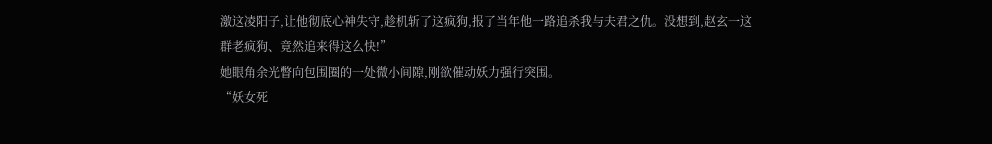激这凌阳子,让他彻底心神失守,趁机斩了这疯狗,报了当年他一路追杀我与夫君之仇。没想到,赵玄一这群老疯狗、竟然追来得这么快!”
她眼角余光瞥向包围圈的一处微小间隙,刚欲催动妖力强行突围。
“妖女死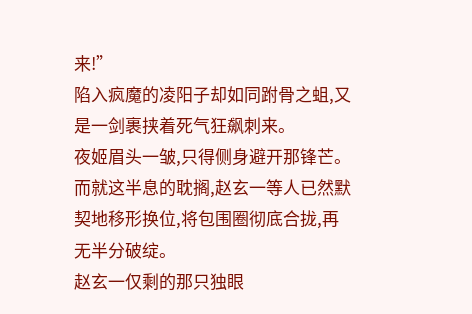来!”
陷入疯魔的凌阳子却如同跗骨之蛆,又是一剑裹挟着死气狂飙刺来。
夜姬眉头一皱,只得侧身避开那锋芒。
而就这半息的耽搁,赵玄一等人已然默契地移形换位,将包围圈彻底合拢,再无半分破绽。
赵玄一仅剩的那只独眼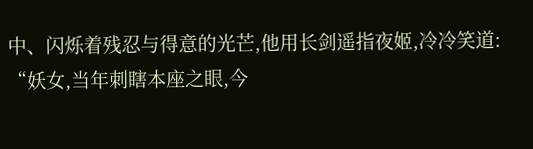中、闪烁着残忍与得意的光芒,他用长剑遥指夜姬,冷冷笑道:
“妖女,当年刺瞎本座之眼,今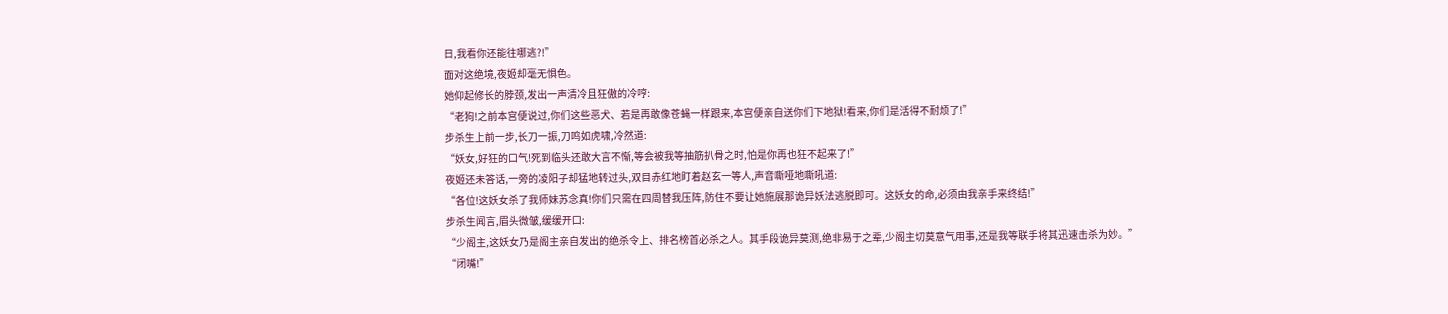日,我看你还能往哪逃?!”
面对这绝境,夜姬却毫无惧色。
她仰起修长的脖颈,发出一声清冷且狂傲的冷哼:
“老狗!之前本宫便说过,你们这些恶犬、若是再敢像苍蝇一样跟来,本宫便亲自送你们下地狱!看来,你们是活得不耐烦了!”
步杀生上前一步,长刀一振,刀鸣如虎啸,冷然道:
“妖女,好狂的口气!死到临头还敢大言不惭,等会被我等抽筋扒骨之时,怕是你再也狂不起来了!”
夜姬还未答话,一旁的凌阳子却猛地转过头,双目赤红地盯着赵玄一等人,声音嘶哑地嘶吼道:
“各位!这妖女杀了我师妹苏念真!你们只需在四周替我压阵,防住不要让她施展那诡异妖法逃脱即可。这妖女的命,必须由我亲手来终结!”
步杀生闻言,眉头微皱,缓缓开口:
“少阁主,这妖女乃是阁主亲自发出的绝杀令上、排名榜首必杀之人。其手段诡异莫测,绝非易于之辈,少阁主切莫意气用事,还是我等联手将其迅速击杀为妙。”
“闭嘴!”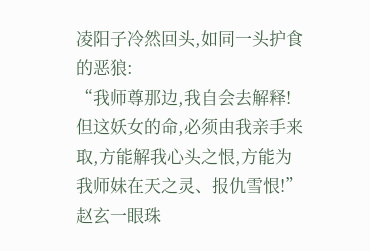凌阳子冷然回头,如同一头护食的恶狼:
“我师尊那边,我自会去解释!但这妖女的命,必须由我亲手来取,方能解我心头之恨,方能为我师妹在天之灵、报仇雪恨!”
赵玄一眼珠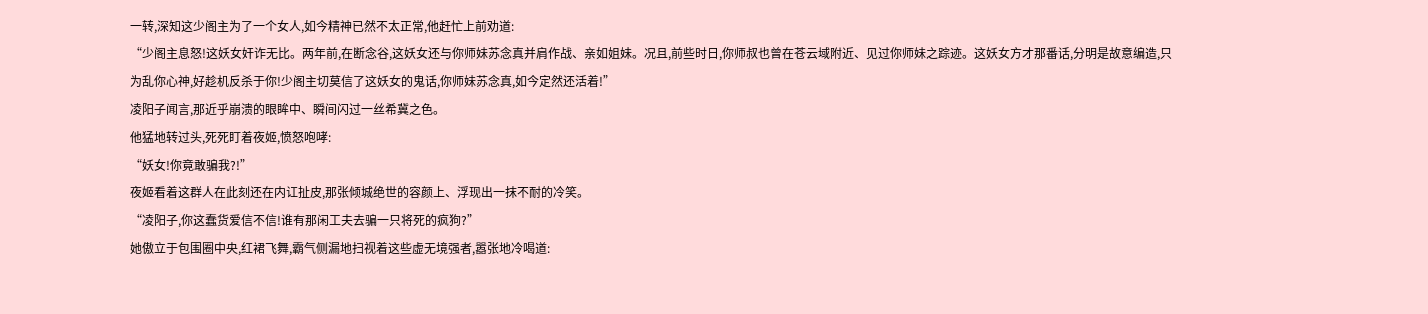一转,深知这少阁主为了一个女人,如今精神已然不太正常,他赶忙上前劝道:
“少阁主息怒!这妖女奸诈无比。两年前,在断念谷,这妖女还与你师妹苏念真并肩作战、亲如姐妹。况且,前些时日,你师叔也曾在苍云域附近、见过你师妹之踪迹。这妖女方才那番话,分明是故意编造,只为乱你心神,好趁机反杀于你!少阁主切莫信了这妖女的鬼话,你师妹苏念真,如今定然还活着!”
凌阳子闻言,那近乎崩溃的眼眸中、瞬间闪过一丝希冀之色。
他猛地转过头,死死盯着夜姬,愤怒咆哮:
“妖女!你竟敢骗我?!”
夜姬看着这群人在此刻还在内讧扯皮,那张倾城绝世的容颜上、浮现出一抹不耐的冷笑。
“凌阳子,你这蠢货爱信不信!谁有那闲工夫去骗一只将死的疯狗?”
她傲立于包围圈中央,红裙飞舞,霸气侧漏地扫视着这些虚无境强者,嚣张地冷喝道: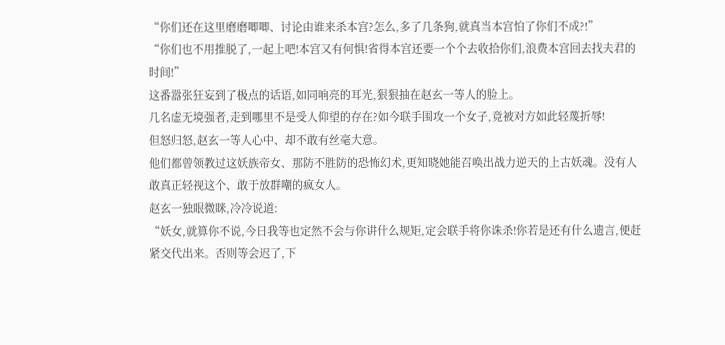“你们还在这里磨磨唧唧、讨论由谁来杀本宫?怎么,多了几条狗,就真当本宫怕了你们不成?!”
“你们也不用推脱了,一起上吧!本宫又有何惧!省得本宫还要一个个去收拾你们,浪费本宫回去找夫君的时间!”
这番嚣张狂妄到了极点的话语,如同响亮的耳光,狠狠抽在赵玄一等人的脸上。
几名虚无境强者,走到哪里不是受人仰望的存在?如今联手围攻一个女子,竟被对方如此轻蔑折辱!
但怒归怒,赵玄一等人心中、却不敢有丝毫大意。
他们都曾领教过这妖族帝女、那防不胜防的恐怖幻术,更知晓她能召唤出战力逆天的上古妖魂。没有人敢真正轻视这个、敢于放群嘲的疯女人。
赵玄一独眼微眯,冷冷说道:
“妖女,就算你不说,今日我等也定然不会与你讲什么规矩,定会联手将你诛杀!你若是还有什么遗言,便赶紧交代出来。否则等会迟了,下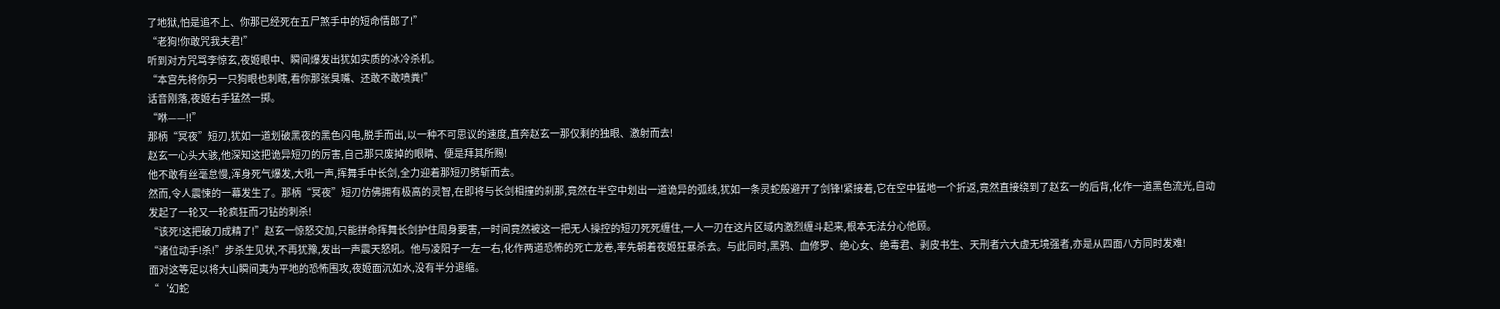了地狱,怕是追不上、你那已经死在五尸煞手中的短命情郎了!”
“老狗!你敢咒我夫君!”
听到对方咒骂李惊玄,夜姬眼中、瞬间爆发出犹如实质的冰冷杀机。
“本宫先将你另一只狗眼也刺瞎,看你那张臭嘴、还敢不敢喷粪!”
话音刚落,夜姬右手猛然一掷。
“咻——!!”
那柄“冥夜”短刃,犹如一道划破黑夜的黑色闪电,脱手而出,以一种不可思议的速度,直奔赵玄一那仅剩的独眼、激射而去!
赵玄一心头大骇,他深知这把诡异短刃的厉害,自己那只废掉的眼睛、便是拜其所赐!
他不敢有丝毫怠慢,浑身死气爆发,大吼一声,挥舞手中长剑,全力迎着那短刃劈斩而去。
然而,令人震悚的一幕发生了。那柄“冥夜”短刃仿佛拥有极高的灵智,在即将与长剑相撞的刹那,竟然在半空中划出一道诡异的弧线,犹如一条灵蛇般避开了剑锋!紧接着,它在空中猛地一个折返,竟然直接绕到了赵玄一的后背,化作一道黑色流光,自动发起了一轮又一轮疯狂而刁钻的刺杀!
“该死!这把破刀成精了!”赵玄一惊怒交加,只能拼命挥舞长剑护住周身要害,一时间竟然被这一把无人操控的短刃死死缠住,一人一刃在这片区域内激烈缠斗起来,根本无法分心他顾。
“诸位动手!杀!”步杀生见状,不再犹豫,发出一声震天怒吼。他与凌阳子一左一右,化作两道恐怖的死亡龙卷,率先朝着夜姬狂暴杀去。与此同时,黑鸦、血修罗、绝心女、绝毒君、剥皮书生、天刑者六大虚无境强者,亦是从四面八方同时发难!
面对这等足以将大山瞬间夷为平地的恐怖围攻,夜姬面沉如水,没有半分退缩。
“‘幻蛇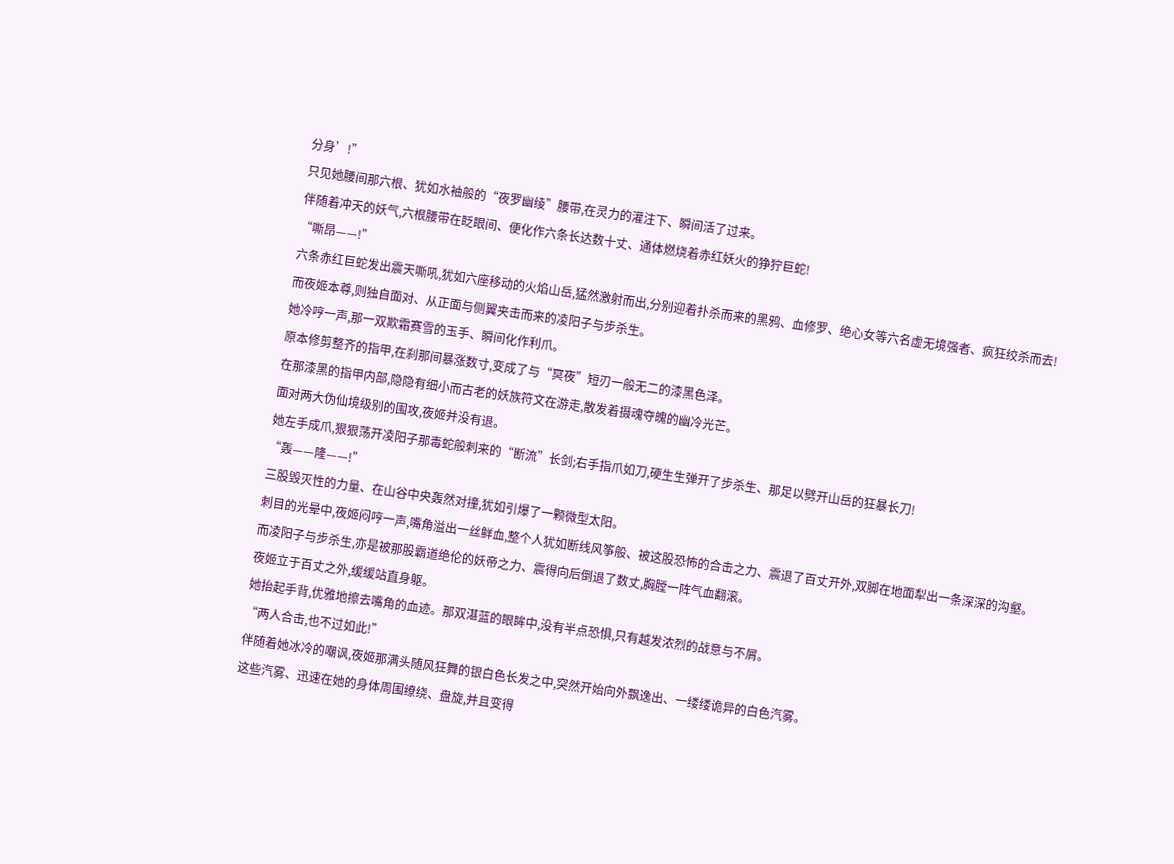分身’!”
只见她腰间那六根、犹如水袖般的“夜罗幽绫”腰带,在灵力的灌注下、瞬间活了过来。
伴随着冲天的妖气,六根腰带在眨眼间、便化作六条长达数十丈、通体燃烧着赤红妖火的狰狞巨蛇!
“嘶昂——!”
六条赤红巨蛇发出震天嘶吼,犹如六座移动的火焰山岳,猛然激射而出,分别迎着扑杀而来的黑鸦、血修罗、绝心女等六名虚无境强者、疯狂绞杀而去!
而夜姬本尊,则独自面对、从正面与侧翼夹击而来的凌阳子与步杀生。
她冷哼一声,那一双欺霜赛雪的玉手、瞬间化作利爪。
原本修剪整齐的指甲,在刹那间暴涨数寸,变成了与“冥夜”短刃一般无二的漆黑色泽。
在那漆黑的指甲内部,隐隐有细小而古老的妖族符文在游走,散发着摄魂夺魄的幽冷光芒。
面对两大伪仙境级别的围攻,夜姬并没有退。
她左手成爪,狠狠荡开凌阳子那毒蛇般刺来的“断流”长剑;右手指爪如刀,硬生生弹开了步杀生、那足以劈开山岳的狂暴长刀!
“轰——隆——!”
三股毁灭性的力量、在山谷中央轰然对撞,犹如引爆了一颗微型太阳。
刺目的光晕中,夜姬闷哼一声,嘴角溢出一丝鲜血,整个人犹如断线风筝般、被这股恐怖的合击之力、震退了百丈开外,双脚在地面犁出一条深深的沟壑。
而凌阳子与步杀生,亦是被那股霸道绝伦的妖帝之力、震得向后倒退了数丈,胸膛一阵气血翻滚。
夜姬立于百丈之外,缓缓站直身躯。
她抬起手背,优雅地擦去嘴角的血迹。那双湛蓝的眼眸中,没有半点恐惧,只有越发浓烈的战意与不屑。
“两人合击,也不过如此!”
伴随着她冰冷的嘲讽,夜姬那满头随风狂舞的银白色长发之中,突然开始向外飘逸出、一缕缕诡异的白色汽雾。
这些汽雾、迅速在她的身体周围缭绕、盘旋,并且变得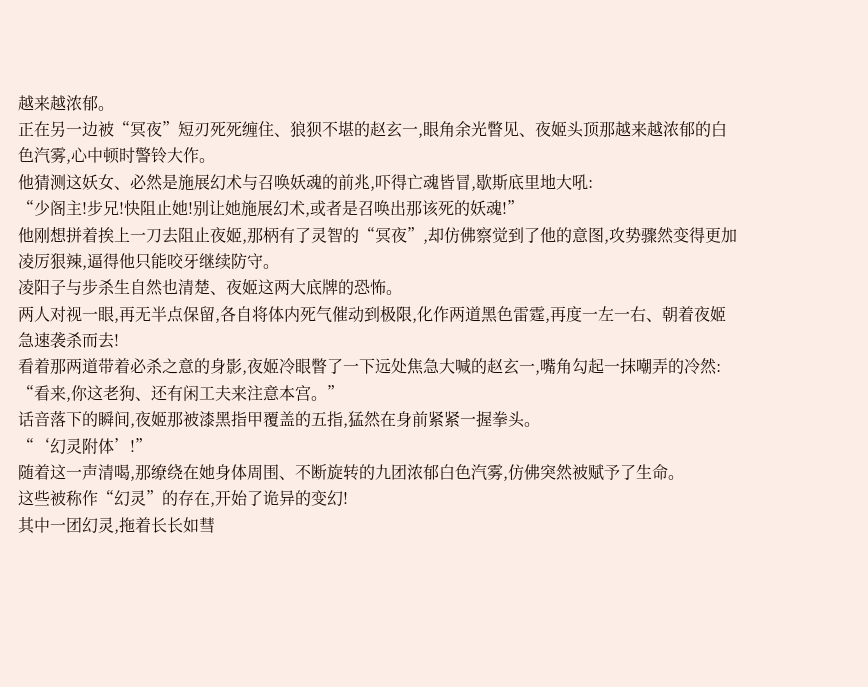越来越浓郁。
正在另一边被“冥夜”短刃死死缠住、狼狈不堪的赵玄一,眼角余光瞥见、夜姬头顶那越来越浓郁的白色汽雾,心中顿时警铃大作。
他猜测这妖女、必然是施展幻术与召唤妖魂的前兆,吓得亡魂皆冒,歇斯底里地大吼:
“少阁主!步兄!快阻止她!别让她施展幻术,或者是召唤出那该死的妖魂!”
他刚想拼着挨上一刀去阻止夜姬,那柄有了灵智的“冥夜”,却仿佛察觉到了他的意图,攻势骤然变得更加凌厉狠辣,逼得他只能咬牙继续防守。
凌阳子与步杀生自然也清楚、夜姬这两大底牌的恐怖。
两人对视一眼,再无半点保留,各自将体内死气催动到极限,化作两道黑色雷霆,再度一左一右、朝着夜姬急速袭杀而去!
看着那两道带着必杀之意的身影,夜姬冷眼瞥了一下远处焦急大喊的赵玄一,嘴角勾起一抹嘲弄的冷然:
“看来,你这老狗、还有闲工夫来注意本宫。”
话音落下的瞬间,夜姬那被漆黑指甲覆盖的五指,猛然在身前紧紧一握拳头。
“‘幻灵附体’!”
随着这一声清喝,那缭绕在她身体周围、不断旋转的九团浓郁白色汽雾,仿佛突然被赋予了生命。
这些被称作“幻灵”的存在,开始了诡异的变幻!
其中一团幻灵,拖着长长如彗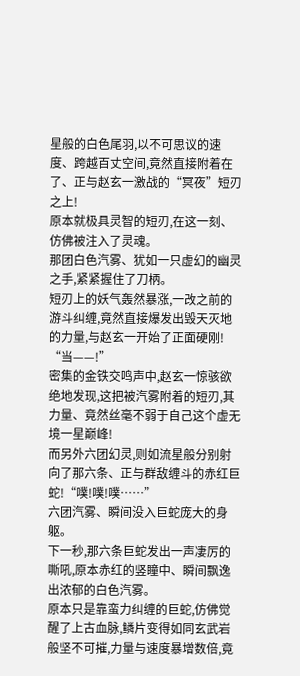星般的白色尾羽,以不可思议的速度、跨越百丈空间,竟然直接附着在了、正与赵玄一激战的“冥夜”短刃之上!
原本就极具灵智的短刃,在这一刻、仿佛被注入了灵魂。
那团白色汽雾、犹如一只虚幻的幽灵之手,紧紧握住了刀柄。
短刃上的妖气轰然暴涨,一改之前的游斗纠缠,竟然直接爆发出毁天灭地的力量,与赵玄一开始了正面硬刚!
“当——!”
密集的金铁交鸣声中,赵玄一惊骇欲绝地发现,这把被汽雾附着的短刃,其力量、竟然丝毫不弱于自己这个虚无境一星巅峰!
而另外六团幻灵,则如流星般分别射向了那六条、正与群敌缠斗的赤红巨蛇!“噗!噗!噗……”
六团汽雾、瞬间没入巨蛇庞大的身躯。
下一秒,那六条巨蛇发出一声凄厉的嘶吼,原本赤红的竖瞳中、瞬间飘逸出浓郁的白色汽雾。
原本只是靠蛮力纠缠的巨蛇,仿佛觉醒了上古血脉,鳞片变得如同玄武岩般坚不可摧,力量与速度暴增数倍,竟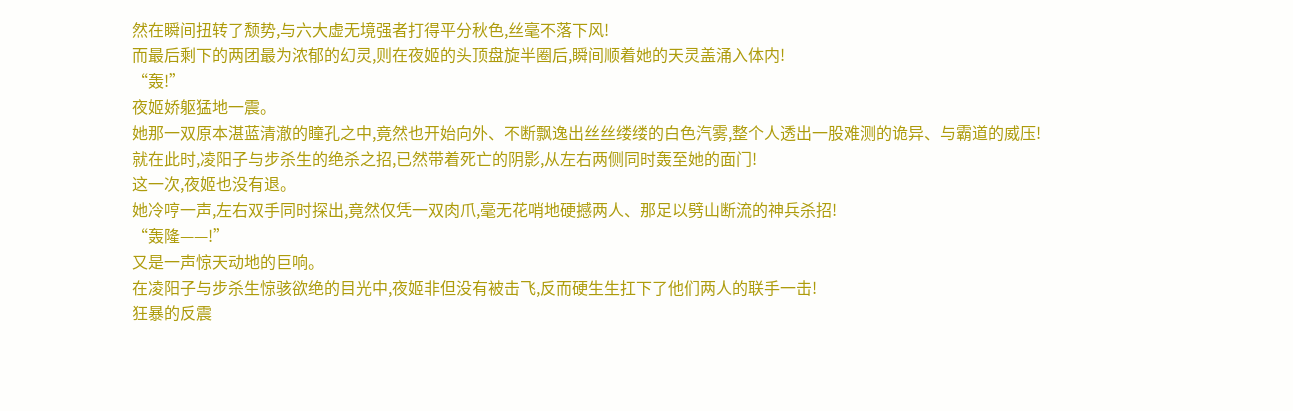然在瞬间扭转了颓势,与六大虚无境强者打得平分秋色,丝毫不落下风!
而最后剩下的两团最为浓郁的幻灵,则在夜姬的头顶盘旋半圈后,瞬间顺着她的天灵盖涌入体内!
“轰!”
夜姬娇躯猛地一震。
她那一双原本湛蓝清澈的瞳孔之中,竟然也开始向外、不断飘逸出丝丝缕缕的白色汽雾,整个人透出一股难测的诡异、与霸道的威压!
就在此时,凌阳子与步杀生的绝杀之招,已然带着死亡的阴影,从左右两侧同时轰至她的面门!
这一次,夜姬也没有退。
她冷哼一声,左右双手同时探出,竟然仅凭一双肉爪,毫无花哨地硬撼两人、那足以劈山断流的神兵杀招!
“轰隆——!”
又是一声惊天动地的巨响。
在凌阳子与步杀生惊骇欲绝的目光中,夜姬非但没有被击飞,反而硬生生扛下了他们两人的联手一击!
狂暴的反震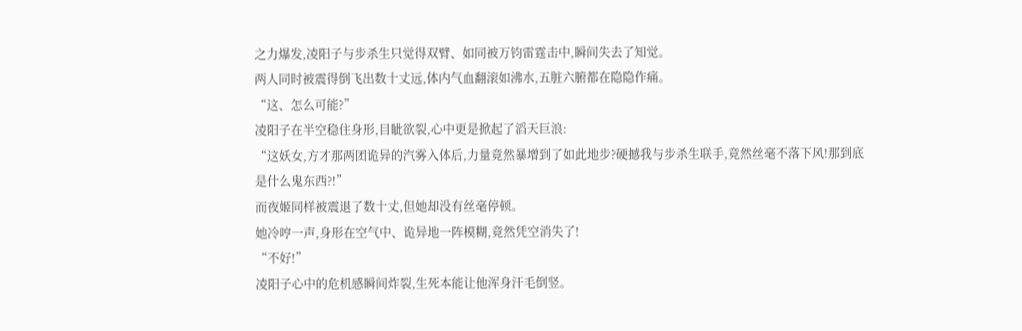之力爆发,凌阳子与步杀生只觉得双臂、如同被万钧雷霆击中,瞬间失去了知觉。
两人同时被震得倒飞出数十丈远,体内气血翻滚如沸水,五脏六腑都在隐隐作痛。
“这、怎么可能?”
凌阳子在半空稳住身形,目眦欲裂,心中更是掀起了滔天巨浪:
“这妖女,方才那两团诡异的汽雾入体后,力量竟然暴增到了如此地步?硬撼我与步杀生联手,竟然丝毫不落下风!那到底是什么鬼东西?!”
而夜姬同样被震退了数十丈,但她却没有丝毫停顿。
她冷哼一声,身形在空气中、诡异地一阵模糊,竟然凭空消失了!
“不好!”
凌阳子心中的危机感瞬间炸裂,生死本能让他浑身汗毛倒竖。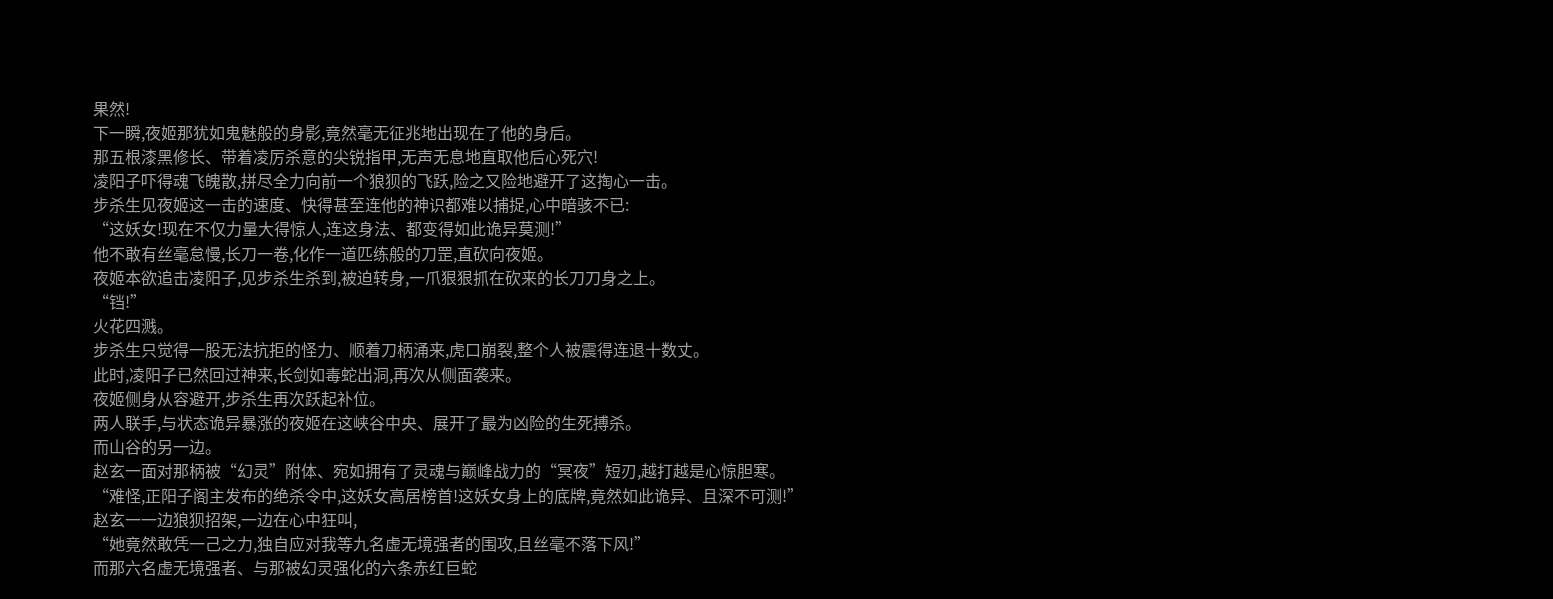果然!
下一瞬,夜姬那犹如鬼魅般的身影,竟然毫无征兆地出现在了他的身后。
那五根漆黑修长、带着凌厉杀意的尖锐指甲,无声无息地直取他后心死穴!
凌阳子吓得魂飞魄散,拼尽全力向前一个狼狈的飞跃,险之又险地避开了这掏心一击。
步杀生见夜姬这一击的速度、快得甚至连他的神识都难以捕捉,心中暗骇不已:
“这妖女!现在不仅力量大得惊人,连这身法、都变得如此诡异莫测!”
他不敢有丝毫怠慢,长刀一卷,化作一道匹练般的刀罡,直砍向夜姬。
夜姬本欲追击凌阳子,见步杀生杀到,被迫转身,一爪狠狠抓在砍来的长刀刀身之上。
“铛!”
火花四溅。
步杀生只觉得一股无法抗拒的怪力、顺着刀柄涌来,虎口崩裂,整个人被震得连退十数丈。
此时,凌阳子已然回过神来,长剑如毒蛇出洞,再次从侧面袭来。
夜姬侧身从容避开,步杀生再次跃起补位。
两人联手,与状态诡异暴涨的夜姬在这峡谷中央、展开了最为凶险的生死搏杀。
而山谷的另一边。
赵玄一面对那柄被“幻灵”附体、宛如拥有了灵魂与巅峰战力的“冥夜”短刃,越打越是心惊胆寒。
“难怪,正阳子阁主发布的绝杀令中,这妖女高居榜首!这妖女身上的底牌,竟然如此诡异、且深不可测!”
赵玄一一边狼狈招架,一边在心中狂叫,
“她竟然敢凭一己之力,独自应对我等九名虚无境强者的围攻,且丝毫不落下风!”
而那六名虚无境强者、与那被幻灵强化的六条赤红巨蛇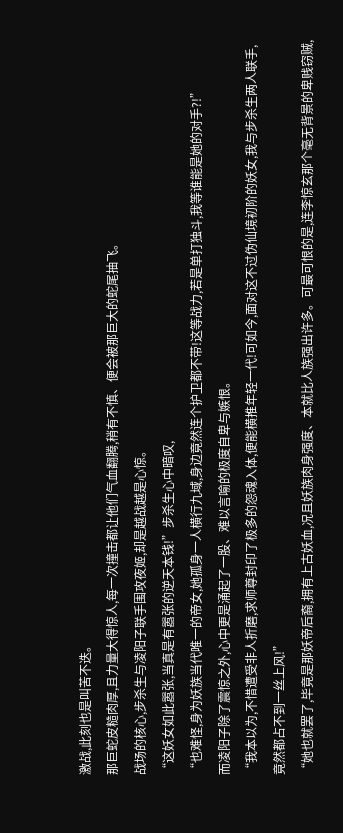激战,此刻也是叫苦不迭。
那巨蛇皮糙肉厚,且力量大得惊人,每一次撞击都让他们气血翻腾,稍有不慎、便会被那巨大的蛇尾抽飞。
战场的核心,步杀生与凌阳子联手围攻夜姬,却是越战越是心惊。
“这妖女如此嚣张,当真是有嚣张的逆天本钱!”步杀生心中暗叹,
“也难怪,身为妖族当代唯一的帝女,她孤身一人横行九域,身边竟然连个护卫都不带!这等战力,若是单打独斗,我等谁能是她的对手?!”
而凌阳子除了震惊之外,心中更是涌起了一股、难以言喻的极度自卑与嫉恨。
“我本以为,不惜遭受非人折磨,求师尊封印了极多的怨魂入体,便能横推年轻一代!可如今,面对这不过伪仙境初阶的妖女,我与步杀生两人联手,竟然都占不到一丝上风!”
“她也就罢了,毕竟是那妖帝后裔,拥有上古妖血,况且妖族肉身强度、本就比人族强出许多。可最可恨的是,连李惊玄那个毫无背景的卑贱窃贼,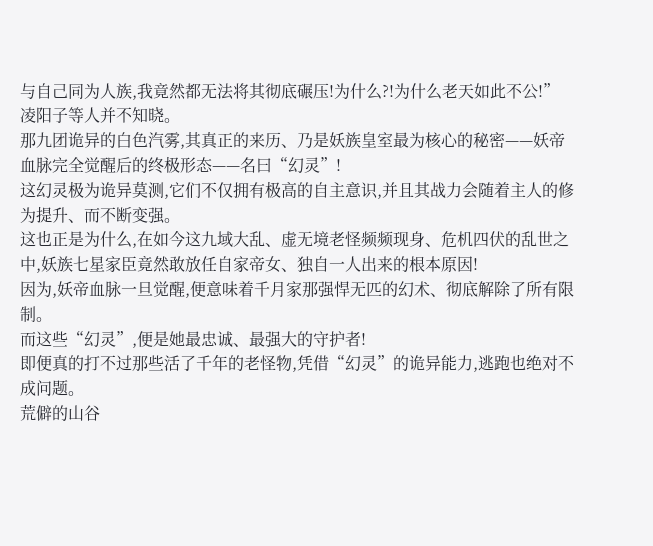与自己同为人族,我竟然都无法将其彻底碾压!为什么?!为什么老天如此不公!”
凌阳子等人并不知晓。
那九团诡异的白色汽雾,其真正的来历、乃是妖族皇室最为核心的秘密——妖帝血脉完全觉醒后的终极形态——名曰“幻灵”!
这幻灵极为诡异莫测,它们不仅拥有极高的自主意识,并且其战力会随着主人的修为提升、而不断变强。
这也正是为什么,在如今这九域大乱、虚无境老怪频频现身、危机四伏的乱世之中,妖族七星家臣竟然敢放任自家帝女、独自一人出来的根本原因!
因为,妖帝血脉一旦觉醒,便意味着千月家那强悍无匹的幻术、彻底解除了所有限制。
而这些“幻灵”,便是她最忠诚、最强大的守护者!
即便真的打不过那些活了千年的老怪物,凭借“幻灵”的诡异能力,逃跑也绝对不成问题。
荒僻的山谷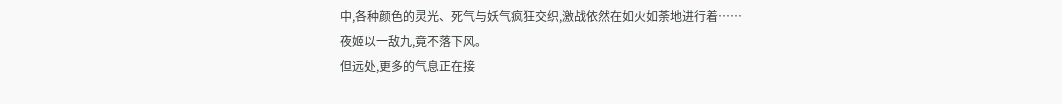中,各种颜色的灵光、死气与妖气疯狂交织,激战依然在如火如荼地进行着……
夜姬以一敌九,竟不落下风。
但远处,更多的气息正在接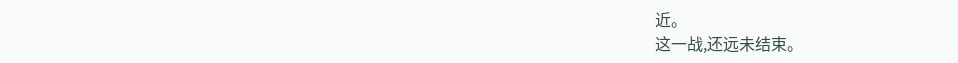近。
这一战,还远未结束。